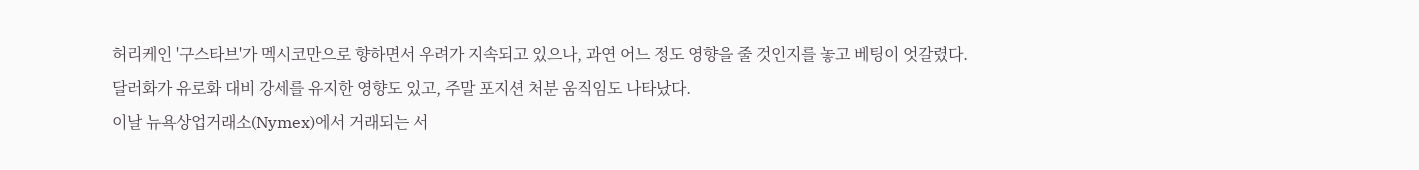허리케인 '구스타브'가 멕시코만으로 향하면서 우려가 지속되고 있으나, 과연 어느 정도 영향을 줄 것인지를 놓고 베팅이 엇갈렸다. 달러화가 유로화 대비 강세를 유지한 영향도 있고, 주말 포지션 처분 움직임도 나타났다.
이날 뉴욕상업거래소(Nymex)에서 거래되는 서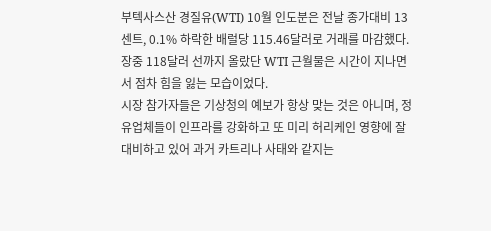부텍사스산 경질유(WTI) 10월 인도분은 전날 종가대비 13센트, 0.1% 하락한 배럴당 115.46달러로 거래를 마감했다.
장중 118달러 선까지 올랐단 WTI 근월물은 시간이 지나면서 점차 힘을 잃는 모습이었다.
시장 참가자들은 기상청의 예보가 항상 맞는 것은 아니며, 정유업체들이 인프라를 강화하고 또 미리 허리케인 영향에 잘 대비하고 있어 과거 카트리나 사태와 같지는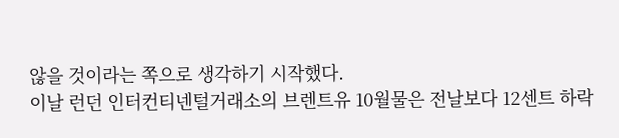않을 것이라는 쪽으로 생각하기 시작했다.
이날 런던 인터컨티넨털거래소의 브렌트유 10월물은 전날보다 12센트 하락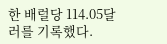한 배럴당 114.05달러를 기록했다.